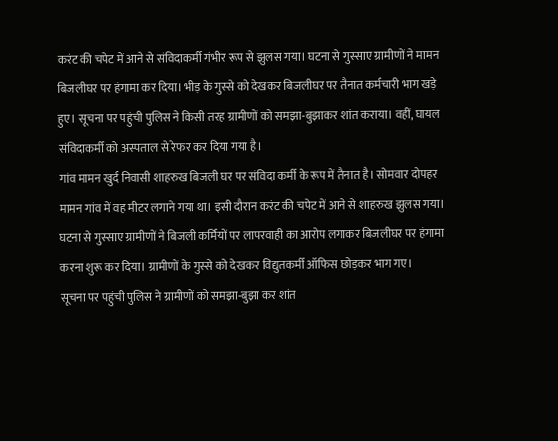करंट की चपेट में आने से संविदाकर्मी गंभीर रूप से झुलस गया। घटना से गुस्साए ग्रामीणों ने मामन बिजलीघर पर हंगामा कर दिया। भीड़ के गुस्से को देखकर बिजलीघर पर तैनात कर्मचारी भाग खड़े हुए। सूचना पर पहुंची पुलिस ने किसी तरह ग्रामीणों को समझा-बुझाकर शांत कराया। वहीं, घायल संविदाकर्मी को अस्पताल से रेफर कर दिया गया है।
गांव मामन खुर्द निवासी शाहरुख बिजली घर पर संविदा कर्मी के रूप में तैनात है। सोमवार दोपहर मामन गांव में वह मीटर लगाने गया था। इसी दौरान करंट की चपेट में आने से शाहरुख झुलस गया। घटना से गुस्साए ग्रामीणों ने बिजली कर्मियों पर लापरवाही का आरोप लगाकर बिजलीघर पर हंगामा करना शुरू कर दिया। ग्रामीणों के गुस्से को देखकर विद्युतकर्मी ऑफिस छोड़कर भाग गए।
सूचना पर पहुंची पुलिस ने ग्रामीणों को समझा-बुझा कर शांत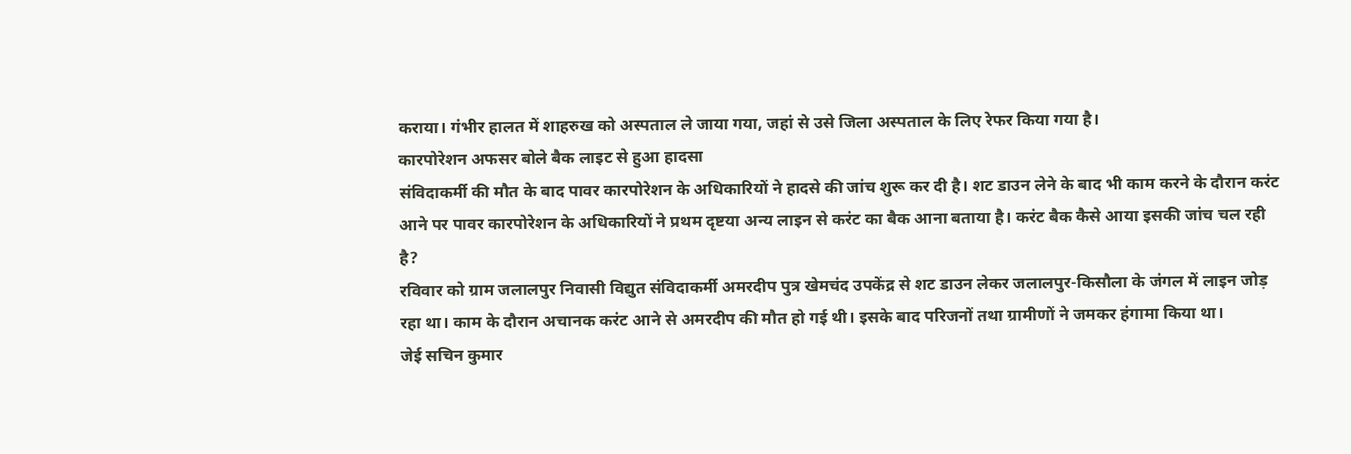कराया। गंभीर हालत में शाहरुख को अस्पताल ले जाया गया, जहां से उसे जिला अस्पताल के लिए रेफर किया गया है।
कारपोरेशन अफसर बोले बैक लाइट से हुआ हादसा
संविदाकर्मी की मौत के बाद पावर कारपोरेशन के अधिकारियों ने हादसे की जांच शुरू कर दी है। शट डाउन लेने के बाद भी काम करने के दौरान करंट आने पर पावर कारपोरेशन के अधिकारियों ने प्रथम दृष्टया अन्य लाइन से करंट का बैक आना बताया है। करंट बैक कैसे आया इसकी जांच चल रही है?
रविवार को ग्राम जलालपुर निवासी विद्युत संविदाकर्मी अमरदीप पुत्र खेमचंद उपकेंद्र से शट डाउन लेकर जलालपुर-किसौला के जंगल में लाइन जोड़ रहा था। काम के दौरान अचानक करंट आने से अमरदीप की मौत हो गई थी। इसके बाद परिजनों तथा ग्रामीणों ने जमकर हंगामा किया था।
जेई सचिन कुमार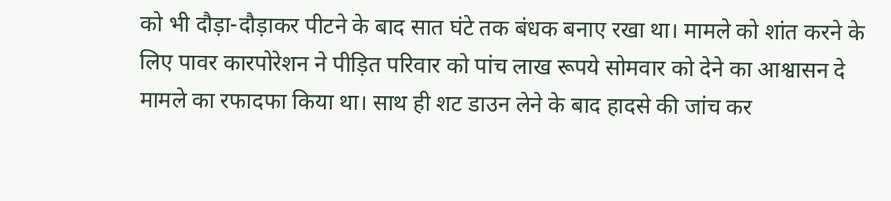को भी दौड़ा-दौड़ाकर पीटने के बाद सात घंटे तक बंधक बनाए रखा था। मामले को शांत करने के लिए पावर कारपोरेशन ने पीड़ित परिवार को पांच लाख रूपये सोमवार को देने का आश्वासन दे मामले का रफादफा किया था। साथ ही शट डाउन लेने के बाद हादसे की जांच कर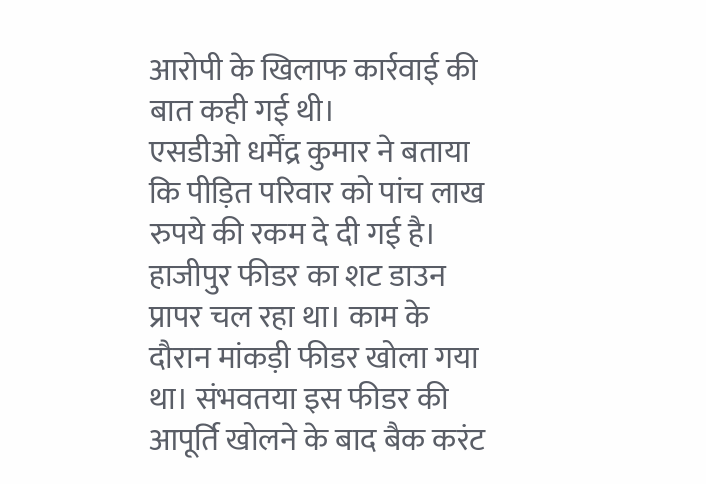आरोपी के खिलाफ कार्रवाई की बात कही गई थी।
एसडीओ धर्मेंद्र कुमार ने बताया कि पीड़ित परिवार को पांच लाख रुपये की रकम दे दी गई है। हाजीपुर फीडर का शट डाउन प्रापर चल रहा था। काम के दौरान मांकड़ी फीडर खोला गया था। संभवतया इस फीडर की आपूर्ति खोलने के बाद बैक करंट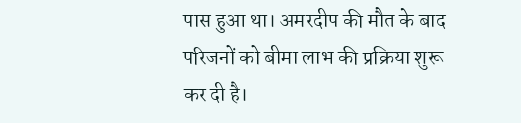पास हुआ था। अमरदीप की मौत के बाद परिजनों को बीमा लाभ की प्रक्रिया शुरू कर दी है।